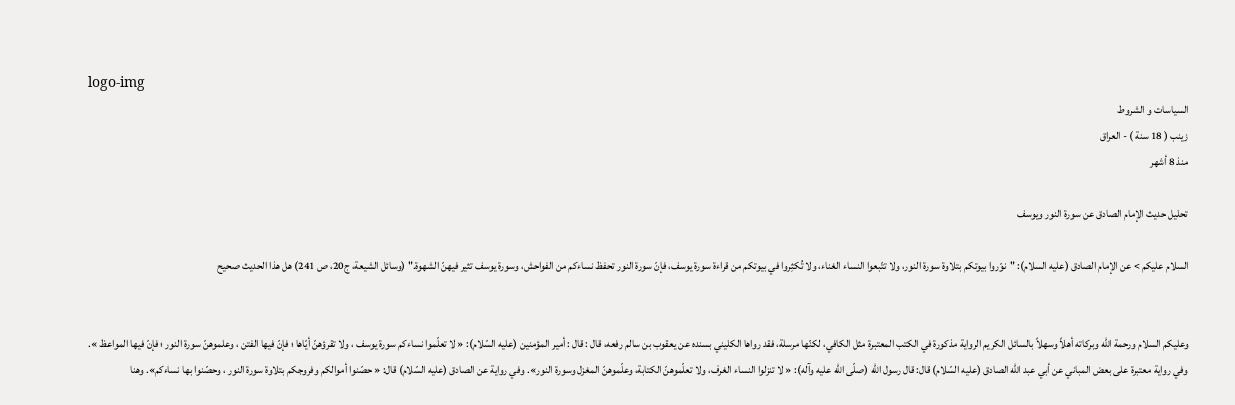logo-img
السیاسات و الشروط
زينب ( 18 سنة ) - العراق
منذ 8 أشهر

تحليل حديث الإمام الصادق عن سورة النور ويوسف

السلام عليكم > عن الإمام الصادق (عليه السلام): "نوّروا بيوتكم بتلاوة سورة النور، ولا تتّبعوا النساء الغناء، ولا تُكثِروا في بيوتكم من قراءة سورة يوسف، فإنّ سورة النور تحفظ نساءكم من الفواحش، وسورة يوسف تثير فيهنّ الشهوة." (وسائل الشيعة، ج20، ص 241) هل هذا الحديث صحيح


وعليكم السلام ورحمة الله وبركاته أهلاً وسهلاً بالسائل الكريم الرواية مذكورة في الكتب المعتبرة مثل الكافي، لكنّها مرسلة، فقد رواها الكليني بسنده عن يعقوب بن سالم رفعه، قال : قال : أمير المؤمنين (عليه السّلام): « لا تعلّموا نساءكم سورة يوسف ، ولا تقرؤهنّ أيّاها ؛ فإنّ فيها الفتن ، وعلموهنّ سورة النور ؛ فإنّ فيها المواعظ ». وفي رواية معتبرة على بعض المباني عن أبي عبد الله الصادق (عليه السّلام) قال: قال رسول الله (صلّى الله عليه وآله): « لا تنزلوا النساء الغرف، ولا تعلّموهنّ الكتابة، وعلّموهنّ المغزل وسورة النور». وفي رواية عن الصادق (عليه السّلام) قال: « حصّنوا أموالكم وفروجكم بتلاوة سورة النور ، وحصّنوا بها نساءكم». وهنا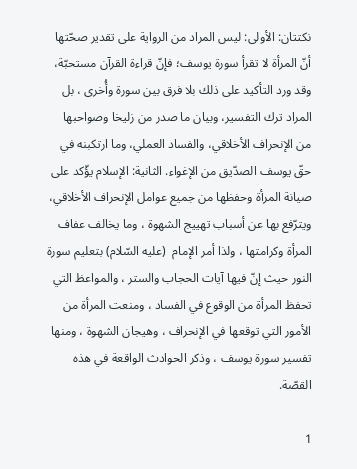نكتتان: الأولى: ليس المراد من الرواية على تقدير صحّتها أنّ المرأة لا تقرأ سورة يوسف؛ فإنّ قراءة القرآن مستحبّة، وقد ورد التأكيد على ذلك بلا فرق بين سورة وأُخرى ، بل المراد ترك التفسير، وبيان ما صدر من زليخا وصواحبها من الإنحراف الأخلاقي، والفساد العملي، وما ارتكبنه في حقّ يوسف الصدّيق من الإغواء. الثانية: الإسلام يؤّكد على صيانة المرأة وحفظها من جميع عوامل الإنحراف الأخلاقي، ويترّفع بها عن أسباب تهييج الشهوة ، وما يخالف عفاف المرأة وكرامتها ، ولذا أمر الإمام  (عليه السّلام) بتعليم سورة النور حيث إنّ فيها آيات الحجاب والستر ، والمواعظ التي تحفظ المرأة من الوقوع في الفساد ، ومنعت المرأة من الأمور التي توقعها في الإنحراف ، وهيجان الشهوة ، ومنها تفسير سورة يوسف ، وذكر الحوادث الواقعة في هذه القصّة.

1